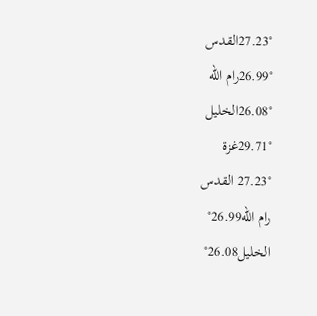27.23°القدس
26.99°رام الله
26.08°الخليل
29.71°غزة
27.23° القدس
رام الله26.99°
الخليل26.08°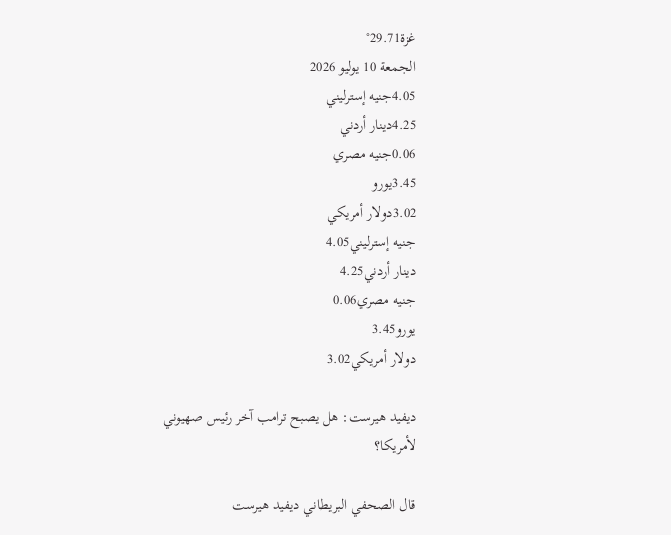غزة29.71°
الجمعة 10 يوليو 2026
4.05جنيه إسترليني
4.25دينار أردني
0.06جنيه مصري
3.45يورو
3.02دولار أمريكي
جنيه إسترليني4.05
دينار أردني4.25
جنيه مصري0.06
يورو3.45
دولار أمريكي3.02

ديفيد هيرست: هل يصبح ترامب آخر رئيس صهيوني لأمريكا؟

قال الصحفي البريطاني ديفيد هيرست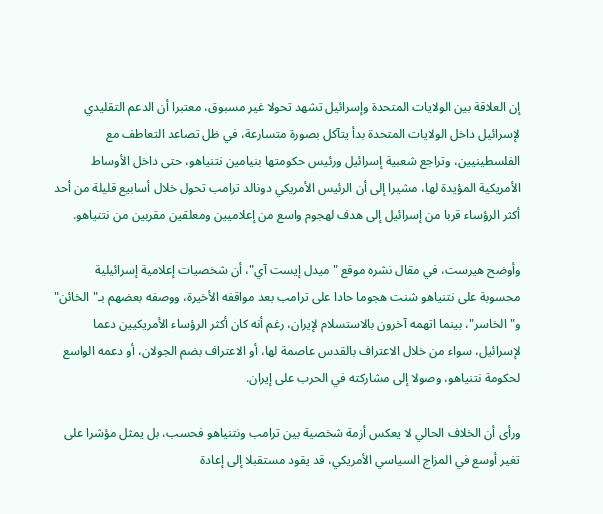إن العلاقة بين الولايات المتحدة وإسرائيل تشهد تحولا غير مسبوق، معتبرا أن الدعم التقليدي لإسرائيل داخل الولايات المتحدة بدأ يتآكل بصورة متسارعة، في ظل تصاعد التعاطف مع الفلسطينيين، وتراجع شعبية إسرائيل ورئيس حكومتها بنيامين نتنياهو، حتى داخل الأوساط الأمريكية المؤيدة لها، مشيرا إلى أن الرئيس الأمريكي دونالد ترامب تحول خلال أسابيع قليلة من أحد أكثر الرؤساء قربا من إسرائيل إلى هدف لهجوم واسع من إعلاميين ومعلقين مقربين من نتنياهو.

وأوضح هيرست، في مقال نشره موقع "ميدل إيست آي"، أن شخصيات إعلامية إسرائيلية محسوبة على نتنياهو شنت هجوما حادا على ترامب بعد مواقفه الأخيرة، ووصفه بعضهم بـ"الخائن" و"الخاسر"، بينما اتهمه آخرون بالاستسلام لإيران، رغم أنه كان أكثر الرؤساء الأمريكيين دعما لإسرائيل، سواء من خلال الاعتراف بالقدس عاصمة لها، أو الاعتراف بضم الجولان، أو دعمه الواسع لحكومة نتنياهو، وصولا إلى مشاركته في الحرب على إيران.

ورأى أن الخلاف الحالي لا يعكس أزمة شخصية بين ترامب ونتنياهو فحسب، بل يمثل مؤشرا على تغير أوسع في المزاج السياسي الأمريكي، قد يقود مستقبلا إلى إعادة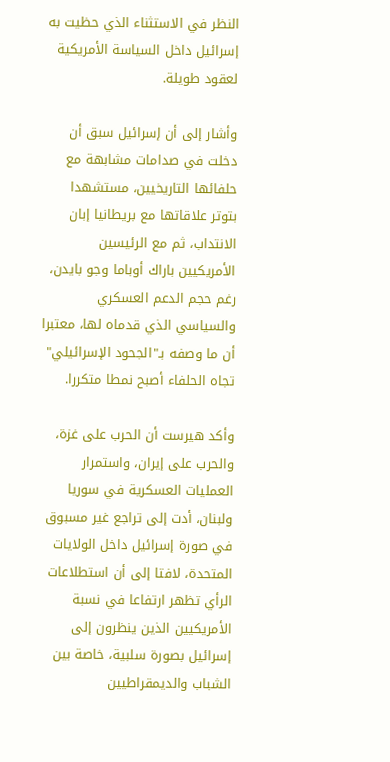النظر في الاستثناء الذي حظيت به إسرائيل داخل السياسة الأمريكية لعقود طويلة.

وأشار إلى أن إسرائيل سبق أن دخلت في صدامات مشابهة مع حلفائها التاريخيين، مستشهدا بتوتر علاقاتها مع بريطانيا إبان الانتداب، ثم مع الرئيسين الأمريكيين باراك أوباما وجو بايدن، رغم حجم الدعم العسكري والسياسي الذي قدماه لها، معتبرا أن ما وصفه بـ"الجحود الإسرائيلي" تجاه الحلفاء أصبح نمطا متكررا.

وأكد هيرست أن الحرب على غزة، والحرب على إيران، واستمرار العمليات العسكرية في سوريا ولبنان، أدت إلى تراجع غير مسبوق في صورة إسرائيل داخل الولايات المتحدة، لافتا إلى أن استطلاعات الرأي تظهر ارتفاعا في نسبة الأمريكيين الذين ينظرون إلى إسرائيل بصورة سلبية، خاصة بين الشباب والديمقراطيين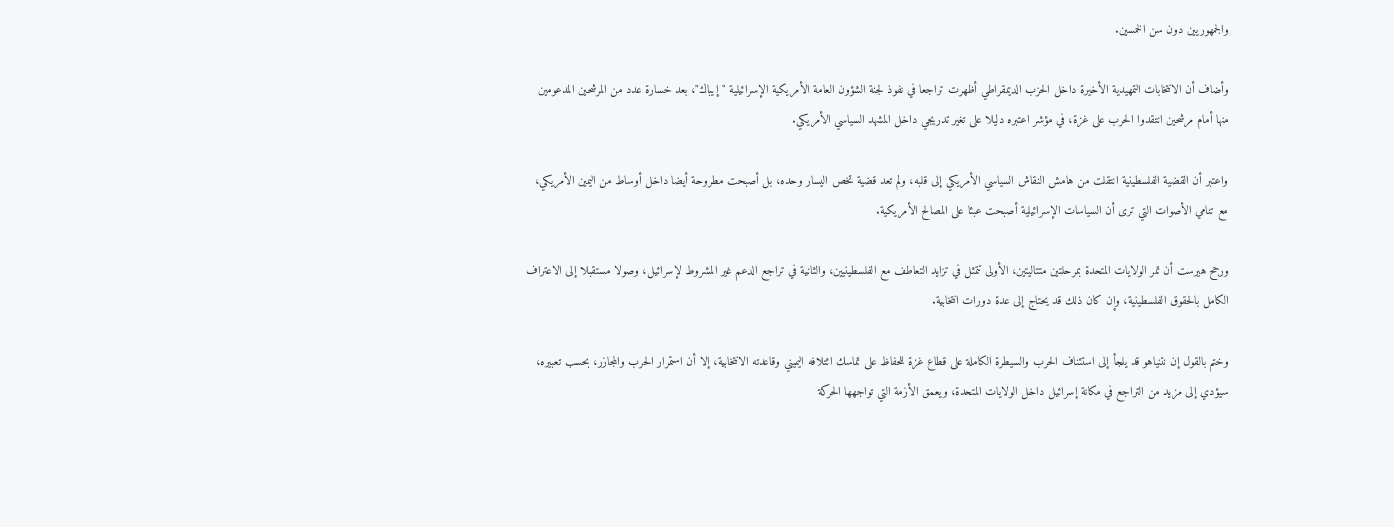والجمهوريين دون سن الخمسين.

وأضاف أن الانتخابات التمهيدية الأخيرة داخل الحزب الديمقراطي أظهرت تراجعا في نفوذ لجنة الشؤون العامة الأمريكية الإسرائيلية "إيباك"، بعد خسارة عدد من المرشحين المدعومين منها أمام مرشحين انتقدوا الحرب على غزة، في مؤشر اعتبره دليلا على تغير تدريجي داخل المشهد السياسي الأمريكي.

واعتبر أن القضية الفلسطينية انتقلت من هامش النقاش السياسي الأمريكي إلى قلبه، ولم تعد قضية تخص اليسار وحده، بل أصبحت مطروحة أيضا داخل أوساط من اليمين الأمريكي، مع تنامي الأصوات التي ترى أن السياسات الإسرائيلية أصبحت عبئا على المصالح الأمريكية.

ورجح هيرست أن تمر الولايات المتحدة بمرحلتين متتاليتين، الأولى تتمثل في تزايد التعاطف مع الفلسطينيين، والثانية في تراجع الدعم غير المشروط لإسرائيل، وصولا مستقبلا إلى الاعتراف الكامل بالحقوق الفلسطينية، وإن كان ذلك قد يحتاج إلى عدة دورات انتخابية.

وختم بالقول إن نتنياهو قد يلجأ إلى استئناف الحرب والسيطرة الكاملة على قطاع غزة للحفاظ على تماسك ائتلافه اليميني وقاعدته الانتخابية، إلا أن استمرار الحرب والمجازر، بحسب تعبيره، سيؤدي إلى مزيد من التراجع في مكانة إسرائيل داخل الولايات المتحدة، ويعمق الأزمة التي تواجهها الحركة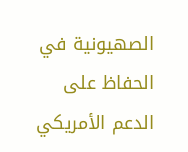الصهيونية في الحفاظ على الدعم الأمريكي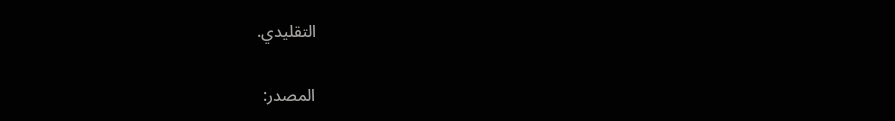التقليدي.

المصدر: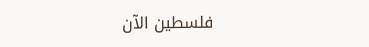فلسطين الآن